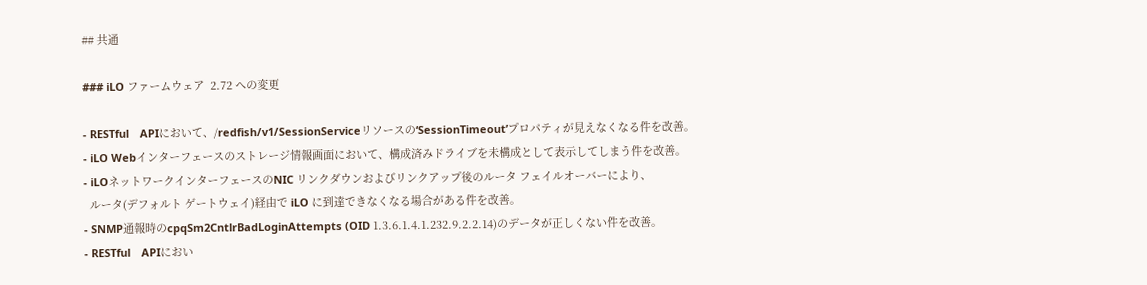## 共通

### iLO ファームウェア  2.72 への変更

- RESTful　APIにおいて、/redfish/v1/SessionServiceリソースの‘SessionTimeout’プロパティが見えなくなる件を改善。
- iLO Webインターフェースのストレージ情報画面において、構成済みドライブを未構成として表示してしまう件を改善。
- iLOネットワークインターフェースのNIC リンクダウンおよびリンクアップ後のルータ フェイルオーバーにより、
  ルータ(デフォルト ゲートウェイ)経由で iLO に到達できなくなる場合がある件を改善。
- SNMP通報時のcpqSm2CntlrBadLoginAttempts (OID 1.3.6.1.4.1.232.9.2.2.14)のデータが正しくない件を改善。
- RESTful　APIにおい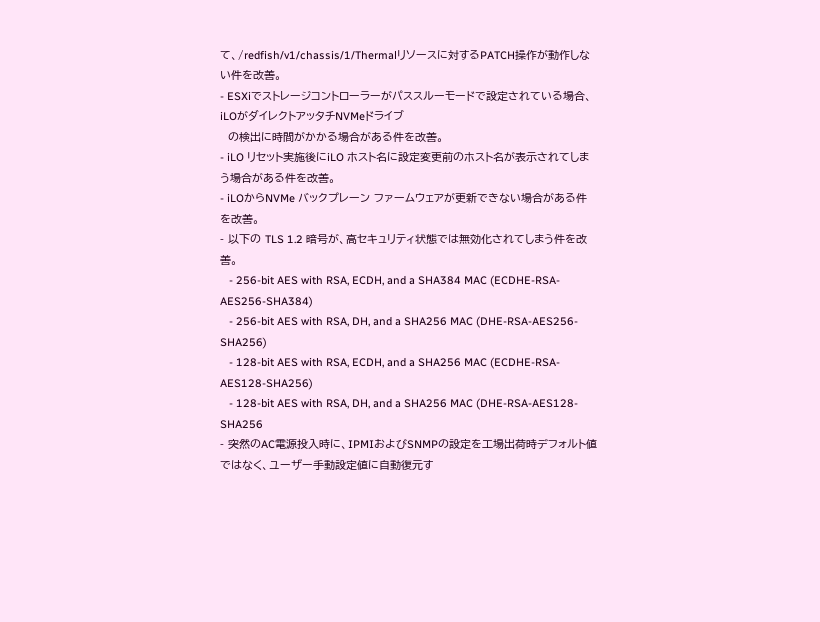て、/redfish/v1/chassis/1/Thermalリソースに対するPATCH操作が動作しない件を改善。
- ESXiでストレージコントローラーがパススルーモードで設定されている場合、iLOがダイレクトアッタチNVMeドライブ
  の検出に時間がかかる場合がある件を改善。
- iLO リセット実施後にiLO ホスト名に設定変更前のホスト名が表示されてしまう場合がある件を改善。
- iLOからNVMe バックプレーン ファームウェアが更新できない場合がある件を改善。
- 以下の TLS 1.2 暗号が、高セキュリティ状態では無効化されてしまう件を改善。
   - 256-bit AES with RSA, ECDH, and a SHA384 MAC (ECDHE-RSA-AES256-SHA384)
   - 256-bit AES with RSA, DH, and a SHA256 MAC (DHE-RSA-AES256-SHA256)
   - 128-bit AES with RSA, ECDH, and a SHA256 MAC (ECDHE-RSA-AES128-SHA256)
   - 128-bit AES with RSA, DH, and a SHA256 MAC (DHE-RSA-AES128-SHA256
- 突然のAC電源投入時に、IPMIおよびSNMPの設定を工場出荷時デフォルト値ではなく、ユーザー手動設定値に自動復元す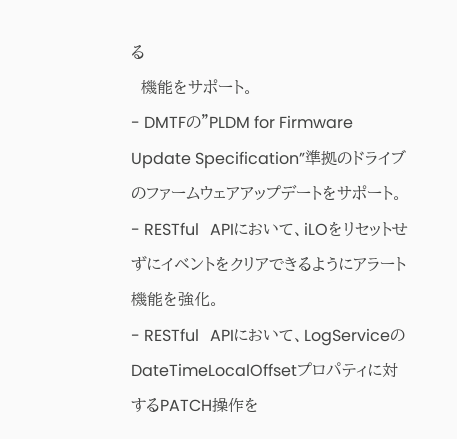る
  機能をサポート。
- DMTFの”PLDM for Firmware Update Specification”準拠のドライブのファームウェアアップデートをサポート。
- RESTful　APIにおいて、iLOをリセットせずにイベントをクリアできるようにアラート機能を強化。
- RESTful　APIにおいて、LogServiceのDateTimeLocalOffsetプロパティに対するPATCH操作を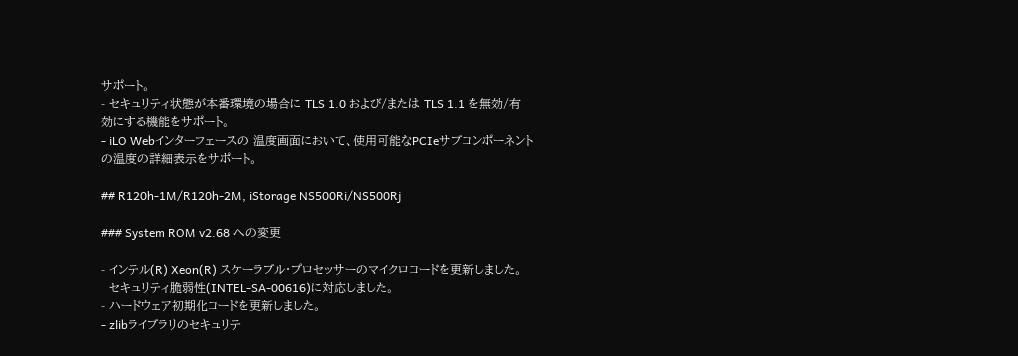サポート。
- セキュリティ状態が本番環境の場合に TLS 1.0 および/または TLS 1.1 を無効/有効にする機能をサポート。
- iLO Webインターフェースの 温度画面において、使用可能なPCIeサブコンポーネントの温度の詳細表示をサポート。

## R120h-1M/R120h-2M, iStorage NS500Ri/NS500Rj

### System ROM v2.68 への変更

- インテル(R) Xeon(R) スケーラブル・プロセッサーのマイクロコードを更新しました。
  セキュリティ脆弱性(INTEL-SA-00616)に対応しました。
- ハードウェア初期化コードを更新しました。
- zlibライブラリのセキュリテ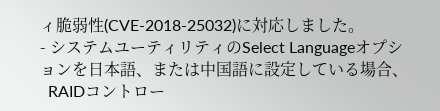ィ脆弱性(CVE-2018-25032)に対応しました。
- システムユーティリティのSelect Languageオプションを日本語、または中国語に設定している場合、
  RAIDコントロー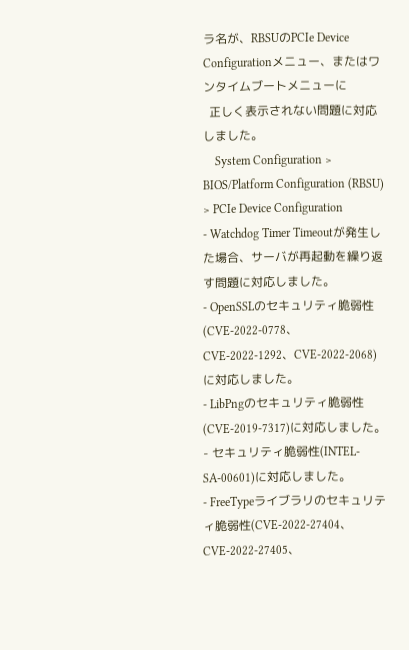ラ名が、RBSUのPCIe Device Configurationメニュー、またはワンタイムブートメニューに
  正しく表示されない問題に対応しました。
    System Configuration > BIOS/Platform Configuration (RBSU) > PCIe Device Configuration
- Watchdog Timer Timeoutが発生した場合、サーバが再起動を繰り返す問題に対応しました。
- OpenSSLのセキュリティ脆弱性(CVE-2022-0778、CVE-2022-1292、CVE-2022-2068)に対応しました。
- LibPngのセキュリティ脆弱性(CVE-2019-7317)に対応しました。
- セキュリティ脆弱性(INTEL-SA-00601)に対応しました。
- FreeTypeライブラリのセキュリティ脆弱性(CVE-2022-27404、CVE-2022-27405、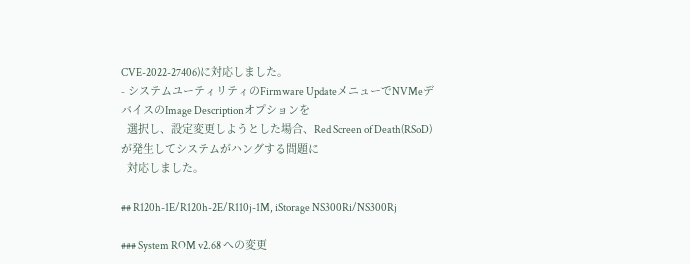CVE-2022-27406)に対応しました。
- システムユーティリティのFirmware UpdateメニューでNVMeデバイスのImage Descriptionオプションを
  選択し、設定変更しようとした場合、Red Screen of Death(RSoD)が発生してシステムがハングする問題に
  対応しました。

## R120h-1E/R120h-2E/R110j-1M, iStorage NS300Ri/NS300Rj

### System ROM v2.68 への変更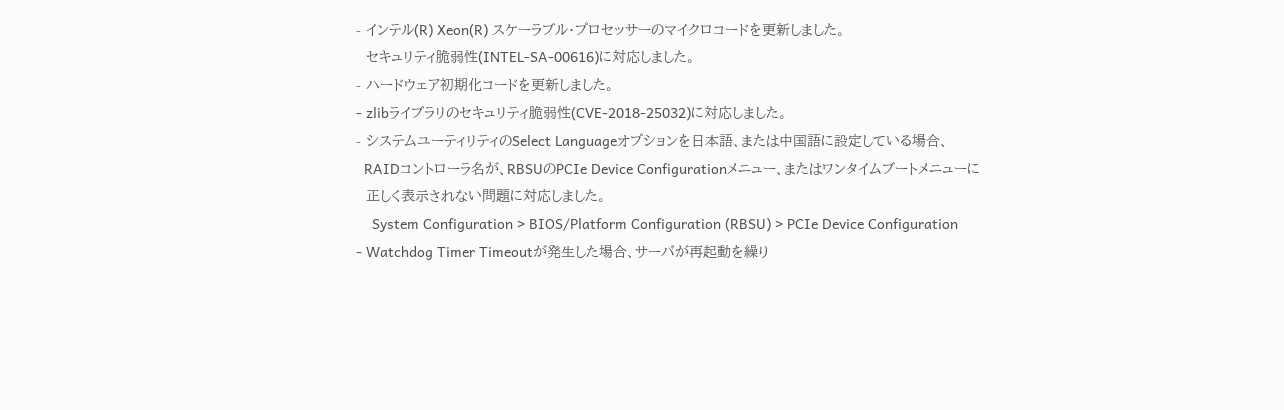- インテル(R) Xeon(R) スケーラブル・プロセッサーのマイクロコードを更新しました。
  セキュリティ脆弱性(INTEL-SA-00616)に対応しました。
- ハードウェア初期化コードを更新しました。
- zlibライブラリのセキュリティ脆弱性(CVE-2018-25032)に対応しました。
- システムユーティリティのSelect Languageオプションを日本語、または中国語に設定している場合、
  RAIDコントローラ名が、RBSUのPCIe Device Configurationメニュー、またはワンタイムブートメニューに
  正しく表示されない問題に対応しました。
    System Configuration > BIOS/Platform Configuration (RBSU) > PCIe Device Configuration
- Watchdog Timer Timeoutが発生した場合、サーバが再起動を繰り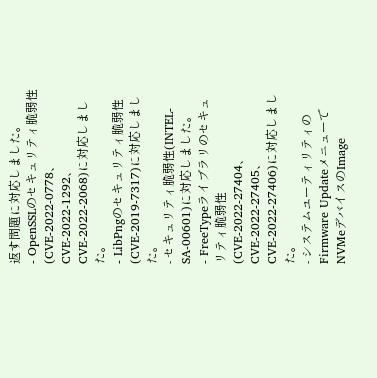返す問題に対応しました。
- OpenSSLのセキュリティ脆弱性(CVE-2022-0778、CVE-2022-1292、CVE-2022-2068)に対応しました。
- LibPngのセキュリティ脆弱性(CVE-2019-7317)に対応しました。
- セキュリティ脆弱性(INTEL-SA-00601)に対応しました。
- FreeTypeライブラリのセキュリティ脆弱性(CVE-2022-27404、CVE-2022-27405、CVE-2022-27406)に対応しました。
- システムユーティリティのFirmware UpdateメニューでNVMeデバイスのImage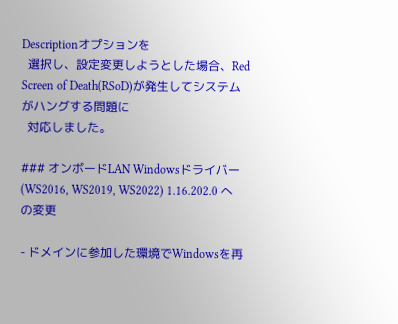Descriptionオプションを
  選択し、設定変更しようとした場合、Red Screen of Death(RSoD)が発生してシステムがハングする問題に
  対応しました。

### オンボードLAN Windowsドライバー(WS2016, WS2019, WS2022) 1.16.202.0 への変更

- ドメインに参加した環境でWindowsを再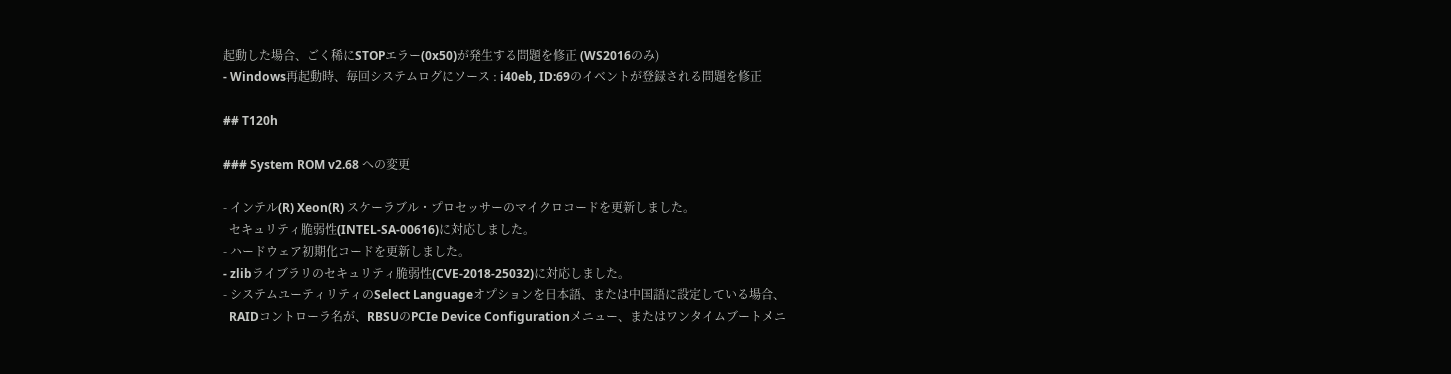起動した場合、ごく稀にSTOPエラー(0x50)が発生する問題を修正 (WS2016のみ)
- Windows再起動時、毎回システムログにソース : i40eb, ID:69のイベントが登録される問題を修正

## T120h

### System ROM v2.68 への変更

- インテル(R) Xeon(R) スケーラブル・プロセッサーのマイクロコードを更新しました。
  セキュリティ脆弱性(INTEL-SA-00616)に対応しました。
- ハードウェア初期化コードを更新しました。
- zlibライブラリのセキュリティ脆弱性(CVE-2018-25032)に対応しました。
- システムユーティリティのSelect Languageオプションを日本語、または中国語に設定している場合、
  RAIDコントローラ名が、RBSUのPCIe Device Configurationメニュー、またはワンタイムブートメニ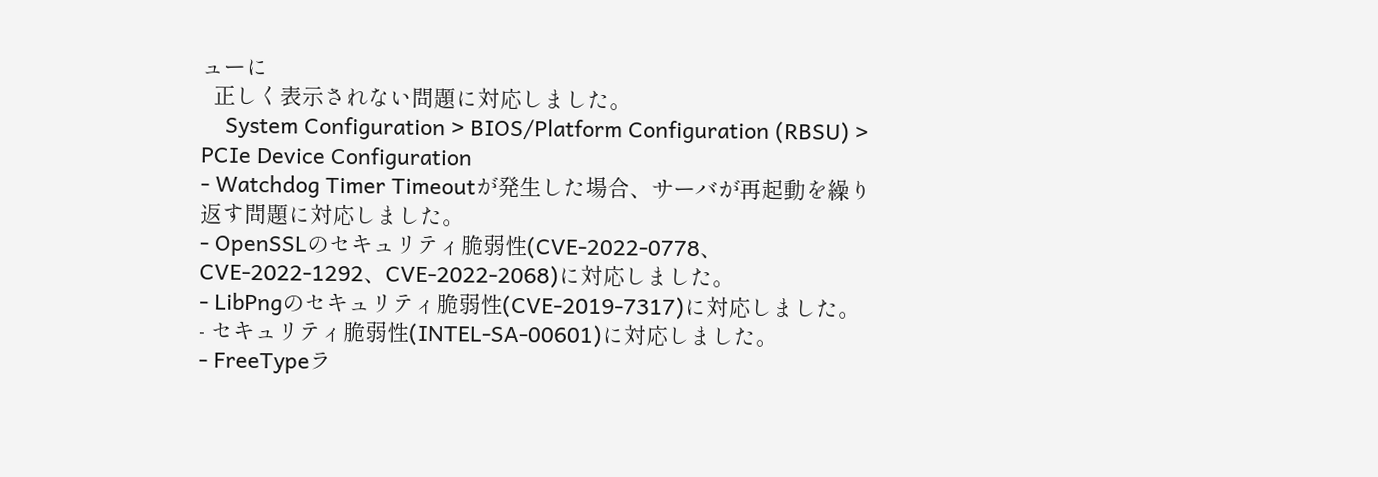ューに
  正しく表示されない問題に対応しました。
    System Configuration > BIOS/Platform Configuration (RBSU) > PCIe Device Configuration
- Watchdog Timer Timeoutが発生した場合、サーバが再起動を繰り返す問題に対応しました。
- OpenSSLのセキュリティ脆弱性(CVE-2022-0778、CVE-2022-1292、CVE-2022-2068)に対応しました。
- LibPngのセキュリティ脆弱性(CVE-2019-7317)に対応しました。
- セキュリティ脆弱性(INTEL-SA-00601)に対応しました。
- FreeTypeラ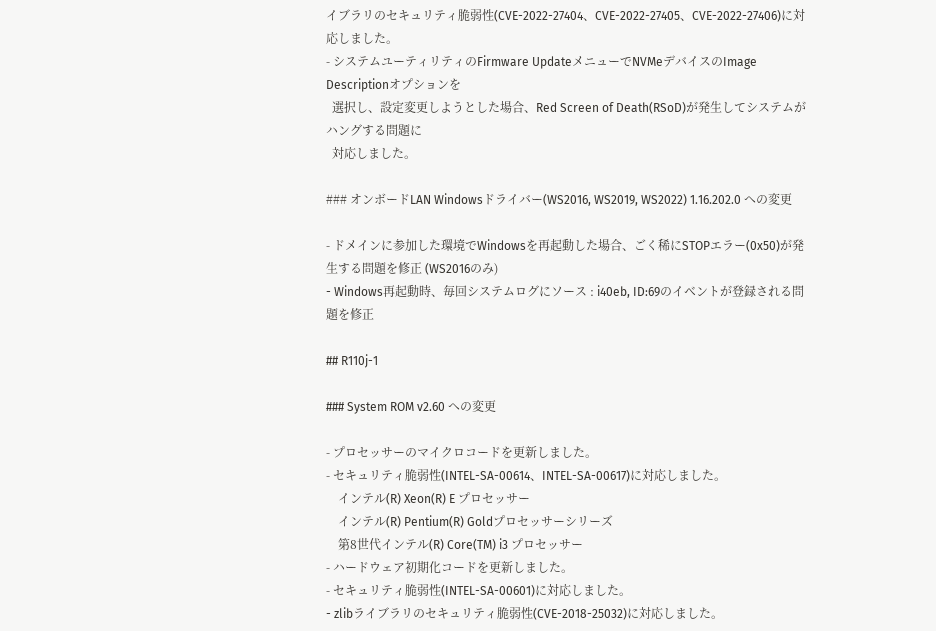イブラリのセキュリティ脆弱性(CVE-2022-27404、CVE-2022-27405、CVE-2022-27406)に対応しました。
- システムユーティリティのFirmware UpdateメニューでNVMeデバイスのImage Descriptionオプションを
  選択し、設定変更しようとした場合、Red Screen of Death(RSoD)が発生してシステムがハングする問題に
  対応しました。

### オンボードLAN Windowsドライバー(WS2016, WS2019, WS2022) 1.16.202.0 への変更

- ドメインに参加した環境でWindowsを再起動した場合、ごく稀にSTOPエラー(0x50)が発生する問題を修正 (WS2016のみ)
- Windows再起動時、毎回システムログにソース : i40eb, ID:69のイベントが登録される問題を修正

## R110j-1

### System ROM v2.60 への変更

- プロセッサーのマイクロコードを更新しました。
- セキュリティ脆弱性(INTEL-SA-00614、INTEL-SA-00617)に対応しました。
    インテル(R) Xeon(R) E プロセッサー
    インテル(R) Pentium(R) Goldプロセッサーシリーズ
    第8世代インテル(R) Core(TM) i3 プロセッサー
- ハードウェア初期化コードを更新しました。
- セキュリティ脆弱性(INTEL-SA-00601)に対応しました。
- zlibライブラリのセキュリティ脆弱性(CVE-2018-25032)に対応しました。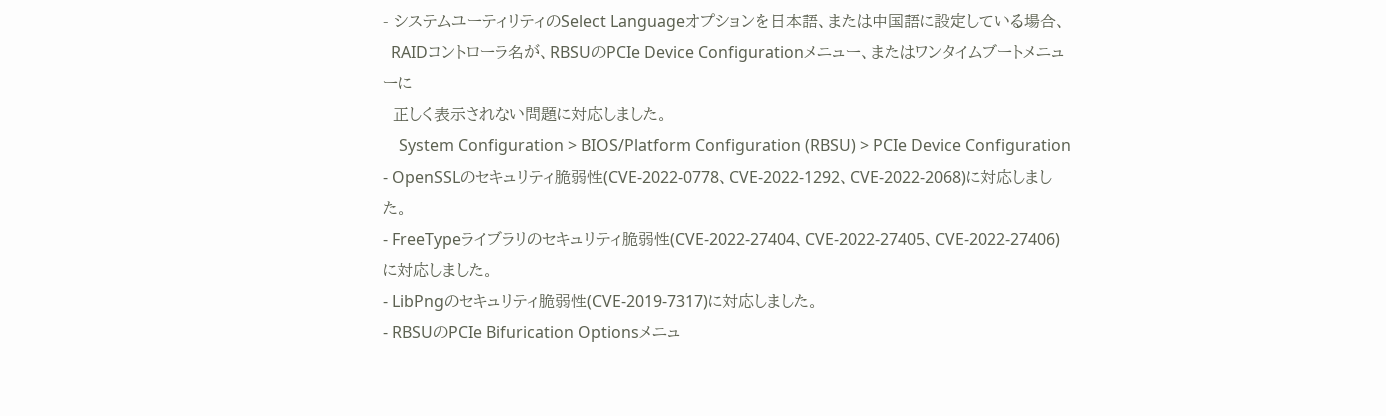- システムユーティリティのSelect Languageオプションを日本語、または中国語に設定している場合、
  RAIDコントローラ名が、RBSUのPCIe Device Configurationメニュー、またはワンタイムブートメニューに
  正しく表示されない問題に対応しました。
    System Configuration > BIOS/Platform Configuration (RBSU) > PCIe Device Configuration
- OpenSSLのセキュリティ脆弱性(CVE-2022-0778、CVE-2022-1292、CVE-2022-2068)に対応しました。
- FreeTypeライブラリのセキュリティ脆弱性(CVE-2022-27404、CVE-2022-27405、CVE-2022-27406)に対応しました。
- LibPngのセキュリティ脆弱性(CVE-2019-7317)に対応しました。
- RBSUのPCIe Bifurication Optionsメニュ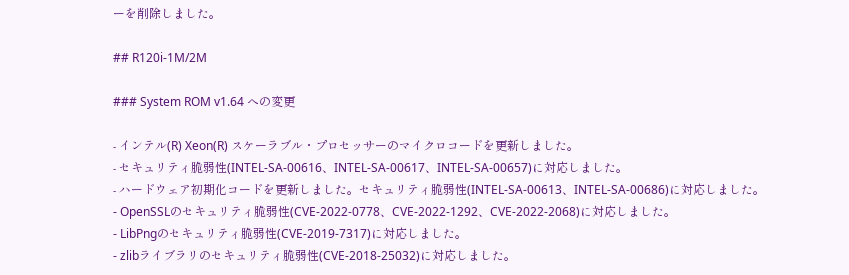ーを削除しました。

## R120i-1M/2M

### System ROM v1.64 への変更

- インテル(R) Xeon(R) スケーラブル・プロセッサーのマイクロコードを更新しました。
- セキュリティ脆弱性(INTEL-SA-00616、INTEL-SA-00617、INTEL-SA-00657)に対応しました。
- ハードウェア初期化コードを更新しました。セキュリティ脆弱性(INTEL-SA-00613、INTEL-SA-00686)に対応しました。
- OpenSSLのセキュリティ脆弱性(CVE-2022-0778、CVE-2022-1292、CVE-2022-2068)に対応しました。
- LibPngのセキュリティ脆弱性(CVE-2019-7317)に対応しました。
- zlibライブラリのセキュリティ脆弱性(CVE-2018-25032)に対応しました。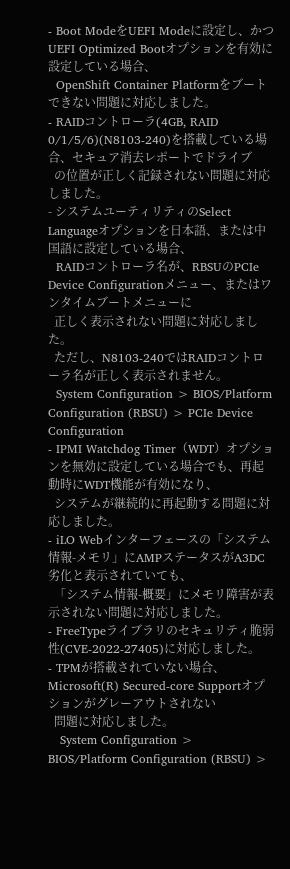- Boot ModeをUEFI Modeに設定し、かつUEFI Optimized Bootオプションを有効に設定している場合、
  OpenShift Container Platformをブートできない問題に対応しました。
- RAIDコントローラ(4GB, RAID 0/1/5/6)(N8103-240)を搭載している場合、セキュア消去レポートでドライブ
  の位置が正しく記録されない問題に対応しました。
- システムユーティリティのSelect Languageオプションを日本語、または中国語に設定している場合、
  RAIDコントローラ名が、RBSUのPCIe Device Configurationメニュー、またはワンタイムブートメニューに
  正しく表示されない問題に対応しました。
  ただし、N8103-240ではRAIDコントローラ名が正しく表示されません。
  System Configuration > BIOS/Platform Configuration (RBSU) > PCIe Device Configuration
- IPMI Watchdog Timer（WDT）オプションを無効に設定している場合でも、再起動時にWDT機能が有効になり、
  システムが継続的に再起動する問題に対応しました。
- iLO Webインターフェースの「システム情報-メモリ」にAMPステータスがA3DC劣化と表示されていても、
  「システム情報-概要」にメモリ障害が表示されない問題に対応しました。
- FreeTypeライブラリのセキュリティ脆弱性(CVE-2022-27405)に対応しました。
- TPMが搭載されていない場合、Microsoft(R) Secured-core Supportオプションがグレーアウトされない
  問題に対応しました。
   System Configuration > BIOS/Platform Configuration (RBSU) >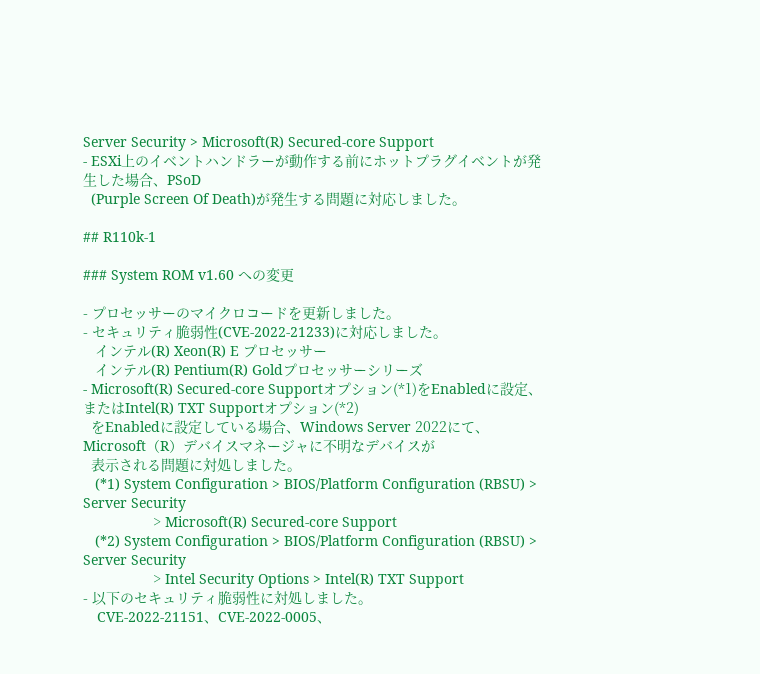Server Security > Microsoft(R) Secured-core Support
- ESXi上のイベントハンドラーが動作する前にホットプラグイベントが発生した場合、PSoD
  (Purple Screen Of Death)が発生する問題に対応しました。

## R110k-1

### System ROM v1.60 への変更

- プロセッサーのマイクロコードを更新しました。
- セキュリティ脆弱性(CVE-2022-21233)に対応しました。
   インテル(R) Xeon(R) E プロセッサー
   インテル(R) Pentium(R) Goldプロセッサーシリーズ
- Microsoft(R) Secured-core Supportオプション(*1)をEnabledに設定、またはIntel(R) TXT Supportオプション(*2)
  をEnabledに設定している場合、Windows Server 2022にて、Microsoft（R）デバイスマネージャに不明なデバイスが
  表示される問題に対処しました。
   (*1) System Configuration > BIOS/Platform Configuration (RBSU) > Server Security
　　　　　> Microsoft(R) Secured-core Support
   (*2) System Configuration > BIOS/Platform Configuration (RBSU) > Server Security
　　　　　> Intel Security Options > Intel(R) TXT Support
- 以下のセキュリティ脆弱性に対処しました。
　CVE-2022-21151、CVE-2022-0005、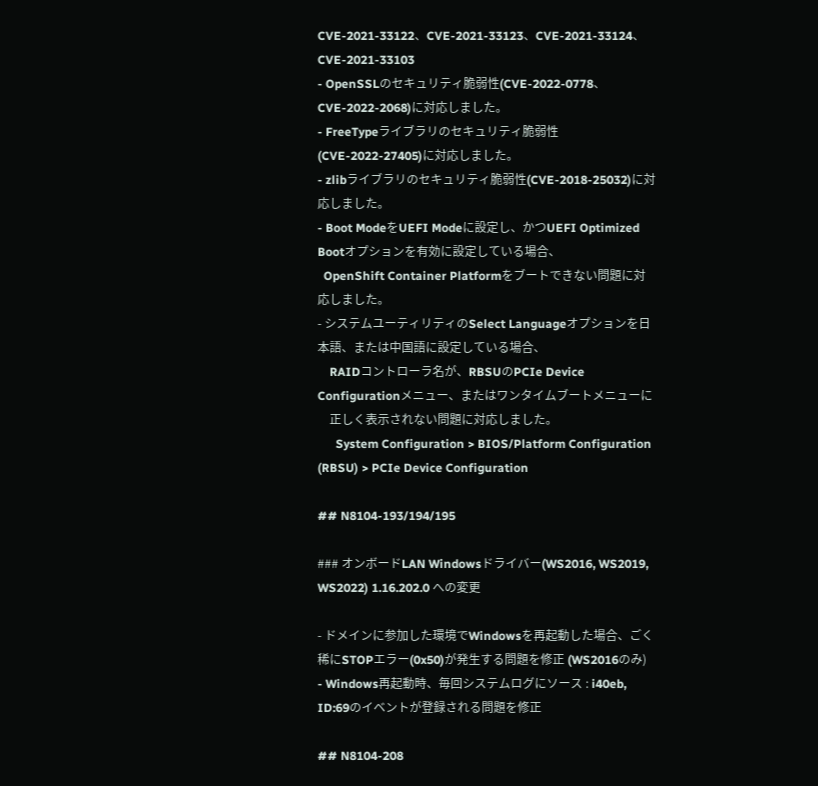CVE-2021-33122、CVE-2021-33123、CVE-2021-33124、CVE-2021-33103
- OpenSSLのセキュリティ脆弱性(CVE-2022-0778、CVE-2022-2068)に対応しました。
- FreeTypeライブラリのセキュリティ脆弱性(CVE-2022-27405)に対応しました。
- zlibライブラリのセキュリティ脆弱性(CVE-2018-25032)に対応しました。
- Boot ModeをUEFI Modeに設定し、かつUEFI Optimized Bootオプションを有効に設定している場合、
  OpenShift Container Platformをブートできない問題に対応しました。
- システムユーティリティのSelect Languageオプションを日本語、または中国語に設定している場合、
　RAIDコントローラ名が、RBSUのPCIe Device Configurationメニュー、またはワンタイムブートメニューに
　正しく表示されない問題に対応しました。
  　System Configuration > BIOS/Platform Configuration (RBSU) > PCIe Device Configuration

## N8104-193/194/195

### オンボードLAN Windowsドライバー(WS2016, WS2019, WS2022) 1.16.202.0 への変更

- ドメインに参加した環境でWindowsを再起動した場合、ごく稀にSTOPエラー(0x50)が発生する問題を修正 (WS2016のみ)
- Windows再起動時、毎回システムログにソース : i40eb, ID:69のイベントが登録される問題を修正

## N8104-208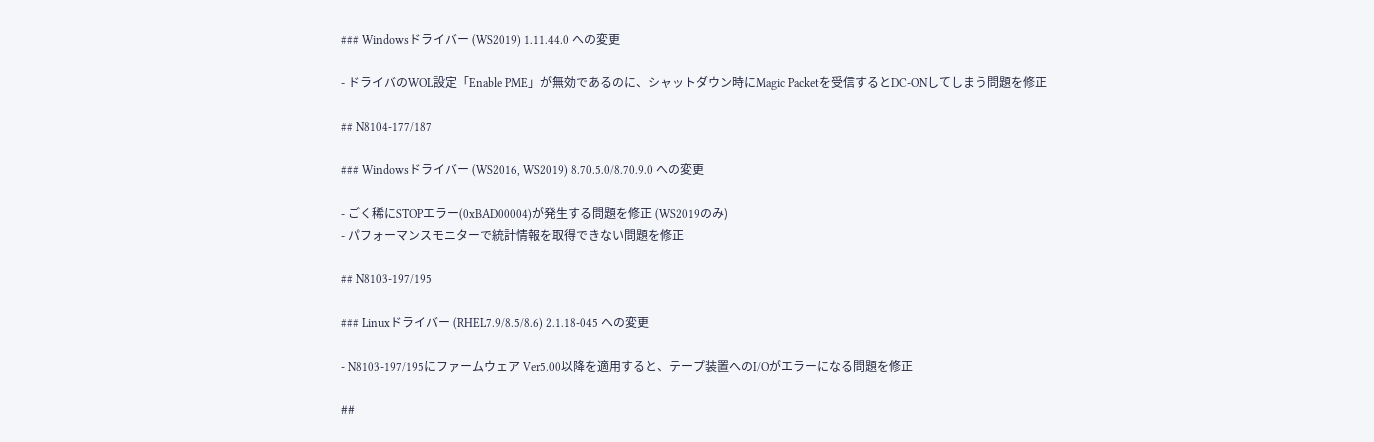### Windowsドライバー (WS2019) 1.11.44.0 への変更

- ドライバのWOL設定「Enable PME」が無効であるのに、シャットダウン時にMagic Packetを受信するとDC-ONしてしまう問題を修正

## N8104-177/187

### Windowsドライバー (WS2016, WS2019) 8.70.5.0/8.70.9.0 への変更

- ごく稀にSTOPエラー(0xBAD00004)が発生する問題を修正 (WS2019のみ)
- パフォーマンスモニターで統計情報を取得できない問題を修正

## N8103-197/195

### Linuxドライバー (RHEL7.9/8.5/8.6) 2.1.18-045 への変更

- N8103-197/195にファームウェア Ver5.00以降を適用すると、テープ装置へのI/Oがエラーになる問題を修正

##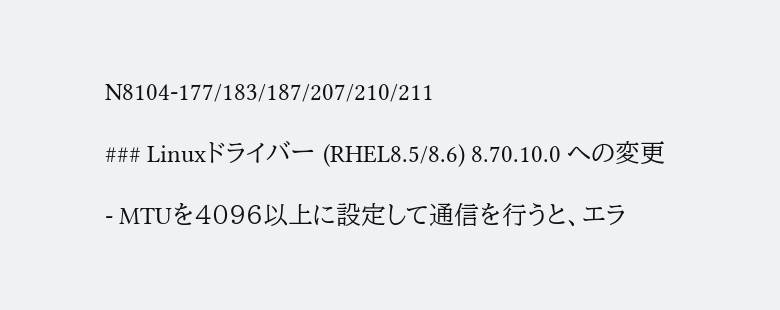N8104-177/183/187/207/210/211

### Linuxドライバー (RHEL8.5/8.6) 8.70.10.0 への変更

- MTUを4096以上に設定して通信を行うと、エラ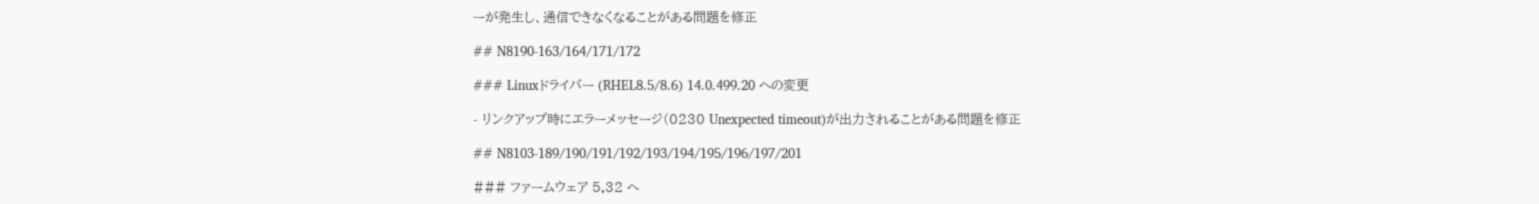ーが発生し、通信できなくなることがある問題を修正

## N8190-163/164/171/172

### Linuxドライバー (RHEL8.5/8.6) 14.0.499.20 への変更

- リンクアップ時にエラーメッセージ(0230 Unexpected timeout)が出力されることがある問題を修正

## N8103-189/190/191/192/193/194/195/196/197/201

### ファームウェア 5.32 へ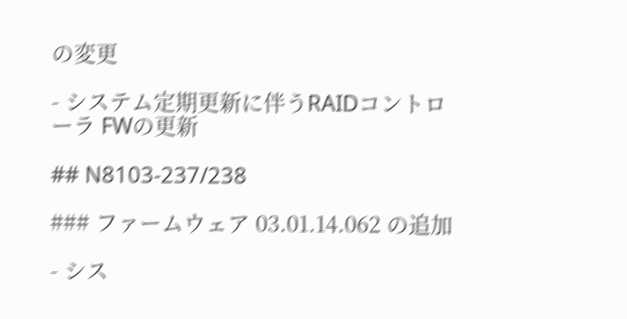の変更

- システム定期更新に伴うRAIDコントローラ FWの更新

## N8103-237/238

### ファームウェア 03.01.14.062 の追加

- シス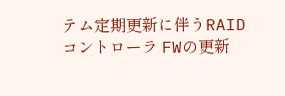テム定期更新に伴うRAIDコントローラ FWの更新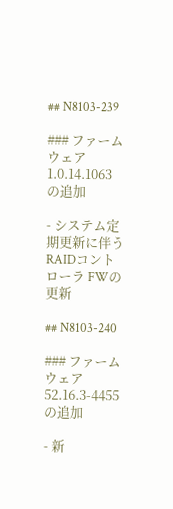## N8103-239

### ファームウェア 1.0.14.1063 の追加

- システム定期更新に伴うRAIDコントローラ FWの更新

## N8103-240

### ファームウェア 52.16.3-4455 の追加

- 新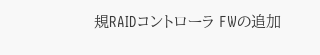規RAIDコントローラ FWの追加